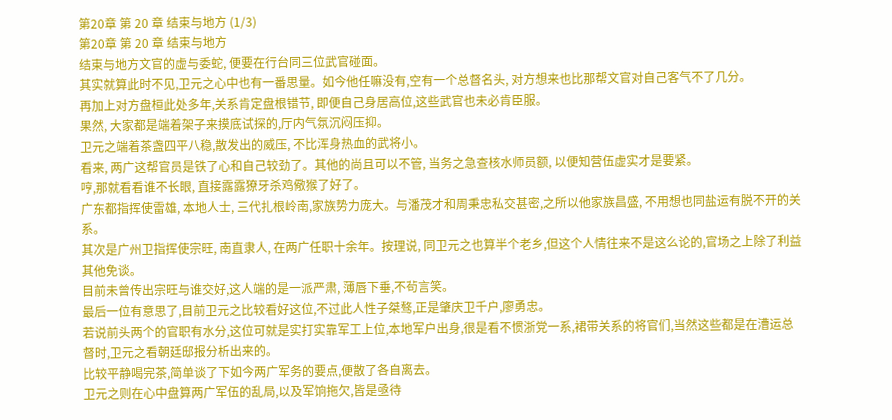第20章 第 20 章 结束与地方 (1/3)
第20章 第 20 章 结束与地方
结束与地方文官的虚与委蛇, 便要在行台同三位武官碰面。
其实就算此时不见,卫元之心中也有一番思量。如今他任嘛没有,空有一个总督名头, 对方想来也比那帮文官对自己客气不了几分。
再加上对方盘桓此处多年,关系肯定盘根错节, 即便自己身居高位,这些武官也未必肯臣服。
果然, 大家都是端着架子来摸底试探的,厅内气氛沉闷压抑。
卫元之端着茶盏四平八稳,散发出的威压, 不比浑身热血的武将小。
看来, 两广这帮官员是铁了心和自己较劲了。其他的尚且可以不管, 当务之急查核水师员额, 以便知营伍虚实才是要紧。
哼,那就看看谁不长眼, 直接露露獠牙杀鸡儆猴了好了。
广东都指挥使雷雄, 本地人士, 三代扎根岭南,家族势力庞大。与潘茂才和周秉忠私交甚密,之所以他家族昌盛, 不用想也同盐运有脱不开的关系。
其次是广州卫指挥使宗旺, 南直隶人, 在两广任职十余年。按理说, 同卫元之也算半个老乡,但这个人情往来不是这么论的,官场之上除了利益其他免谈。
目前未曾传出宗旺与谁交好,这人端的是一派严肃, 薄唇下垂,不茍言笑。
最后一位有意思了,目前卫元之比较看好这位,不过此人性子桀骜,正是肇庆卫千户,廖勇忠。
若说前头两个的官职有水分,这位可就是实打实靠军工上位,本地军户出身,很是看不惯浙党一系,裙带关系的将官们,当然这些都是在漕运总督时,卫元之看朝廷邸报分析出来的。
比较平静喝完茶,简单谈了下如今两广军务的要点,便散了各自离去。
卫元之则在心中盘算两广军伍的乱局,以及军饷拖欠,皆是亟待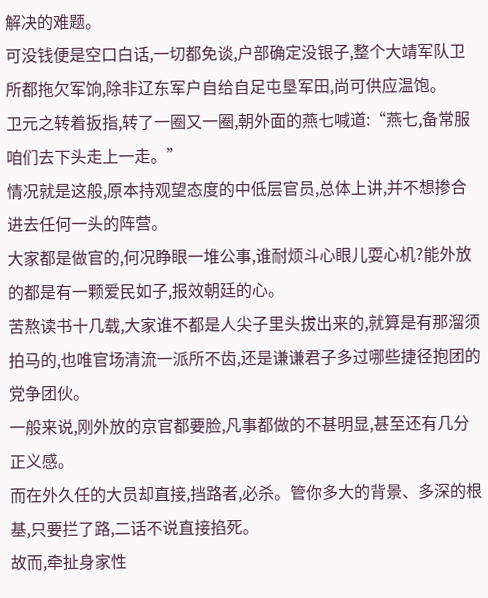解决的难题。
可没钱便是空口白话,一切都免谈,户部确定没银子,整个大靖军队卫所都拖欠军饷,除非辽东军户自给自足屯垦军田,尚可供应温饱。
卫元之转着扳指,转了一圈又一圈,朝外面的燕七喊道:“燕七,备常服咱们去下头走上一走。”
情况就是这般,原本持观望态度的中低层官员,总体上讲,并不想掺合进去任何一头的阵营。
大家都是做官的,何况睁眼一堆公事,谁耐烦斗心眼儿耍心机?能外放的都是有一颗爱民如子,报效朝廷的心。
苦熬读书十几载,大家谁不都是人尖子里头拔出来的,就算是有那溜须拍马的,也唯官场清流一派所不齿,还是谦谦君子多过哪些捷径抱团的党争团伙。
一般来说,刚外放的京官都要脸,凡事都做的不甚明显,甚至还有几分正义感。
而在外久任的大员却直接,挡路者,必杀。管你多大的背景、多深的根基,只要拦了路,二话不说直接掐死。
故而,牵扯身家性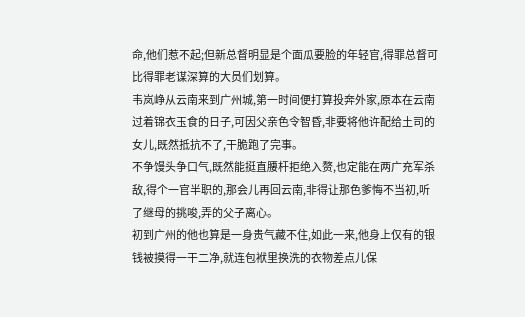命,他们惹不起;但新总督明显是个面瓜要脸的年轻官,得罪总督可比得罪老谋深算的大员们划算。
韦岚峥从云南来到广州城,第一时间便打算投奔外家,原本在云南过着锦衣玉食的日子,可因父亲色令智昏,非要将他许配给土司的女儿,既然抵抗不了,干脆跑了完事。
不争馒头争口气,既然能挺直腰杆拒绝入赘,也定能在两广充军杀敌,得个一官半职的,那会儿再回云南,非得让那色爹悔不当初,听了继母的挑唆,弄的父子离心。
初到广州的他也算是一身贵气藏不住,如此一来,他身上仅有的银钱被摸得一干二净,就连包袱里换洗的衣物差点儿保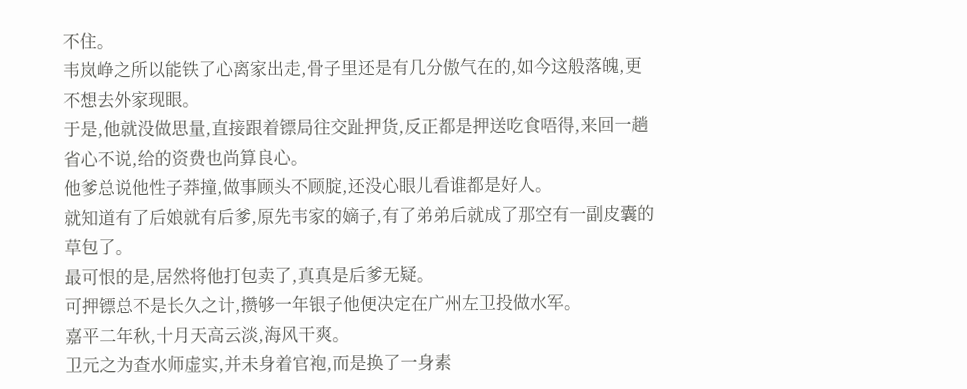不住。
韦岚峥之所以能铁了心离家出走,骨子里还是有几分傲气在的,如今这般落魄,更不想去外家现眼。
于是,他就没做思量,直接跟着镖局往交趾押货,反正都是押送吃食唔得,来回一趟省心不说,给的资费也尚算良心。
他爹总说他性子莽撞,做事顾头不顾腚,还没心眼儿看谁都是好人。
就知道有了后娘就有后爹,原先韦家的嫡子,有了弟弟后就成了那空有一副皮囊的草包了。
最可恨的是,居然将他打包卖了,真真是后爹无疑。
可押镖总不是长久之计,攒够一年银子他便决定在广州左卫投做水军。
嘉平二年秋,十月天高云淡,海风干爽。
卫元之为查水师虚实,并未身着官袍,而是换了一身素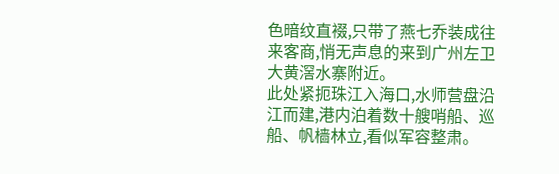色暗纹直裰,只带了燕七乔装成往来客商,悄无声息的来到广州左卫大黄滘水寨附近。
此处紧扼珠江入海口,水师营盘沿江而建,港内泊着数十艘哨船、巡船、帆樯林立,看似军容整肃。